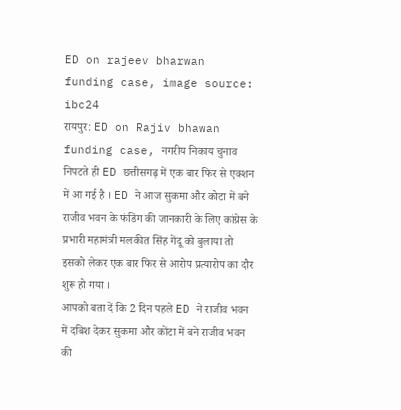ED on rajeev bharwan funding case, image source: ibc24
रायपुर: ED on Rajiv bhawan funding case, नगरीय निकाय चुनाव निपटते ही ED छत्तीसगढ़ में एक बार फिर से एक्शन में आ गई है । ED ने आज सुकमा और कोटा में बने राजीव भवन के फंडिंग की जानकारी के लिए कांग्रेस के प्रभारी महामंत्री मलकीत सिंह गेंदू को बुलाया तो इसको लेकर एक बार फिर से आरोप प्रत्यारोप का दौर शुरू हो गया ।
आपको बता दें कि 2 दिन पहले ED ने राजीव भवन में दबिश देकर सुकमा और कोंटा में बने राजीव भवन की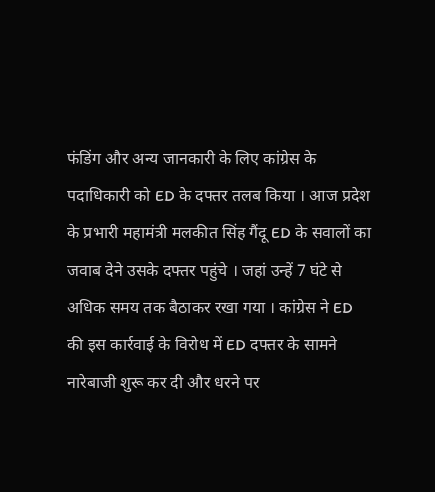फंडिंग और अन्य जानकारी के लिए कांग्रेस के पदाधिकारी को ED के दफ्तर तलब किया । आज प्रदेश के प्रभारी महामंत्री मलकीत सिंह गैंदू ED के सवालों का जवाब देने उसके दफ्तर पहुंचे । जहां उन्हें 7 घंटे से अधिक समय तक बैठाकर रखा गया । कांग्रेस ने ED की इस कार्रवाई के विरोध में ED दफ्तर के सामने नारेबाजी शुरू कर दी और धरने पर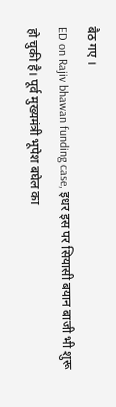बैठ गए ।
ED on Rajiv bhawan funding case, इधर इस पर सियासी बयान बाजी भी शुरू हो चुकी है। पूर्व मुख्यमंत्री भूपेश बघेल का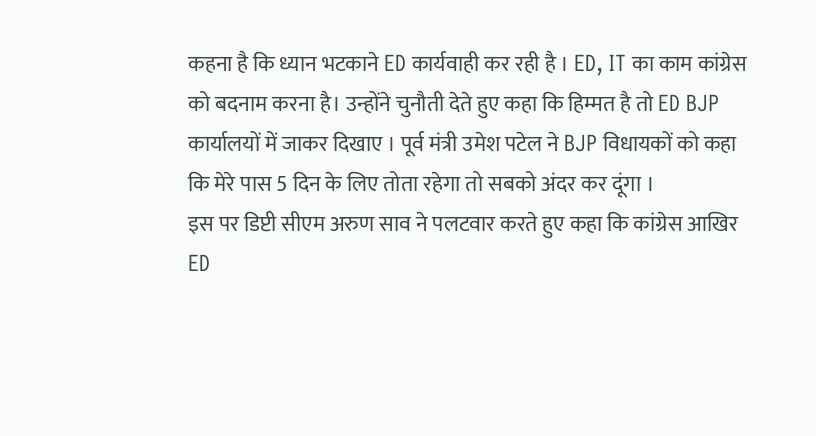कहना है कि ध्यान भटकाने ED कार्यवाही कर रही है । ED, IT का काम कांग्रेस को बदनाम करना है। उन्होंने चुनौती देते हुए कहा कि हिम्मत है तो ED BJP कार्यालयों में जाकर दिखाए । पूर्व मंत्री उमेश पटेल ने BJP विधायकों को कहा कि मेरे पास 5 दिन के लिए तोता रहेगा तो सबको अंदर कर दूंगा ।
इस पर डिप्टी सीएम अरुण साव ने पलटवार करते हुए कहा कि कांग्रेस आखिर ED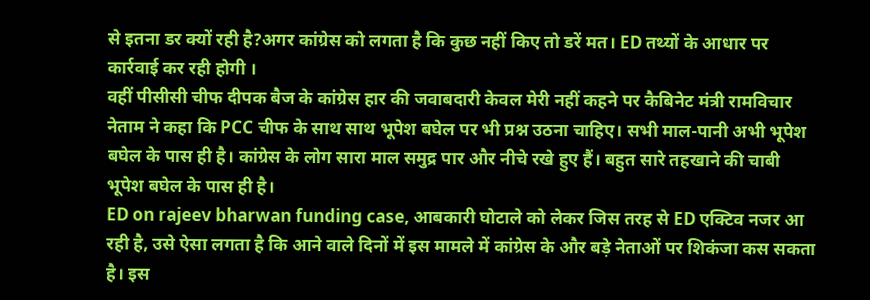से इतना डर क्यों रही है?अगर कांग्रेस को लगता है कि कुछ नहीं किए तो डरें मत। ED तथ्यों के आधार पर कार्रवाई कर रही होगी ।
वहीं पीसीसी चीफ दीपक बैज के कांग्रेस हार की जवाबदारी केवल मेरी नहीं कहने पर कैबिनेट मंत्री रामविचार नेताम ने कहा कि PCC चीफ के साथ साथ भूपेश बघेल पर भी प्रश्न उठना चाहिए। सभी माल-पानी अभी भूपेश बघेल के पास ही है। कांग्रेस के लोग सारा माल समुद्र पार और नीचे रखे हुए हैं। बहुत सारे तहखाने की चाबी भूपेश बघेल के पास ही है।
ED on rajeev bharwan funding case, आबकारी घोटाले को लेकर जिस तरह से ED एक्टिव नजर आ रही है, उसे ऐसा लगता है कि आने वाले दिनों में इस मामले में कांग्रेस के और बड़े नेताओं पर शिकंजा कस सकता है। इस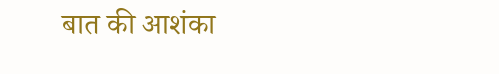बात की आशंका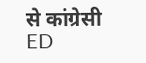से कांग्रेसी ED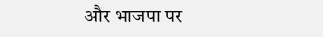और भाजपा पर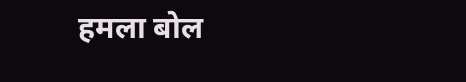हमला बोल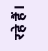रहे हैं।